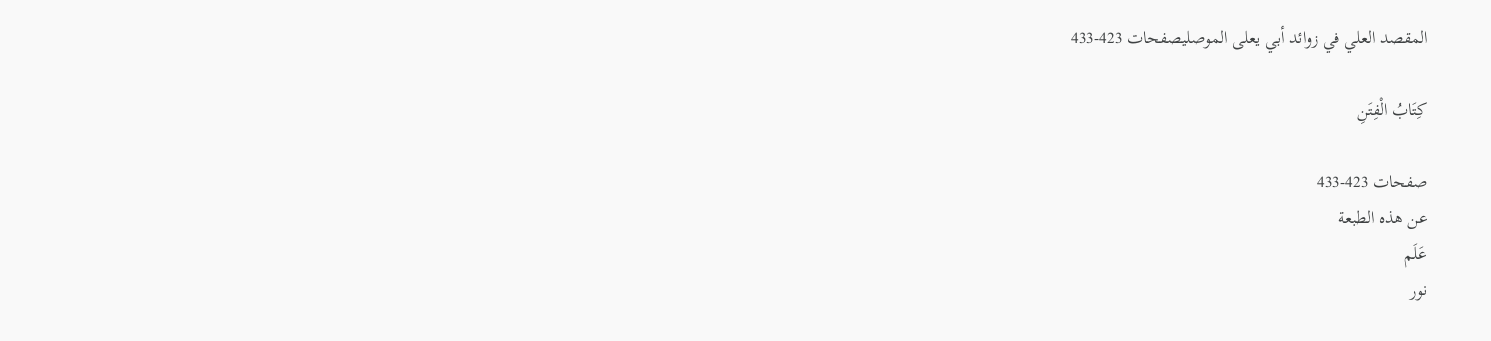المقصد العلي في زوائد أبي يعلى الموصليصفحات 423-433

كِتَابُ الْفِتَنِ

صفحات 423-433
عن هذه الطبعة
عَلَم
نور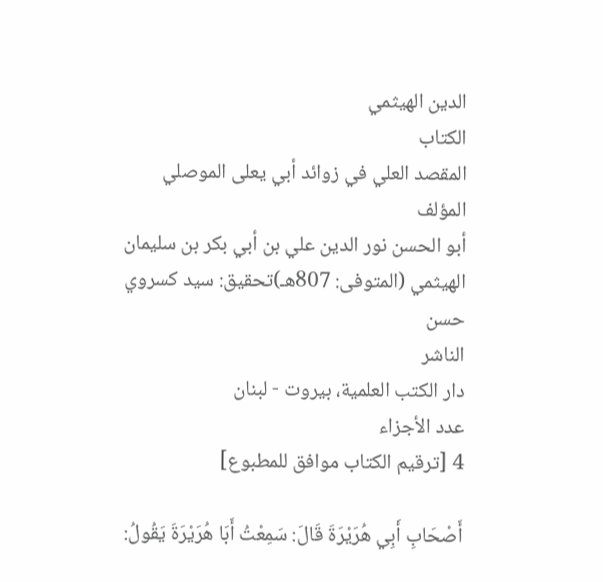الدين الهيثمي
الكتاب
المقصد العلي في زوائد أبي يعلى الموصلي
المؤلف
أبو الحسن نور الدين علي بن أبي بكر بن سليمان الهيثمي (المتوفى: 807هـ)تحقيق: سيد كسروي حسن
الناشر
دار الكتب العلمية، بيروت - لبنان
عدد الأجزاء
4 [ترقيم الكتاب موافق للمطبوع]

أَصْحَابِ أَبِي هُرَيْرَةَ قَالَ: سَمِعْتُ أَبَا هُرَيْرَةَ يَقُولُ: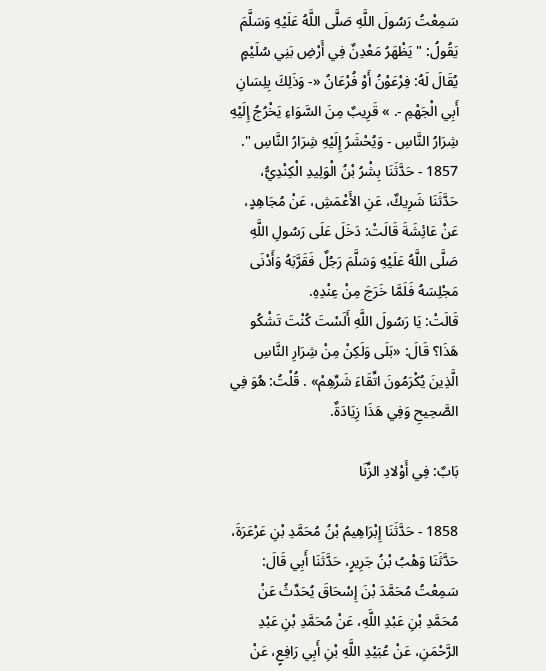سَمِعْتُ رَسُولَ اللَّهِ صَلَّى اللَّهُ عَلَيْهِ وَسَلَّمَ يَقُولُ: " يَظْهَرُ مَعْدِنٌ فِي أَرْضِ بَنِي سُلَيْمٍ يُقَالَ لَهُ: فِرْعَوْنُ أَوْ فُرْعَانُ «- وَذَلِكَ بِلِسَانِ أَبِي الْجَهْمِ -. » قَرِيبٌ مِنَ السَّوَاءِ يَخْرُجُ إِلَيْهِ شِرَارُ النَّاسِ - وَيُحْشَرُ إِلَيْهِ شِرَارُ النَّاسِ ". 1857 - حَدَّثَنَا بِشْرُ بْنُ الْوَلِيدِ الْكِنْدِيُّ، حَدَّثَنَا شَرِيكٌ، عَنِ الأَعْمَشِ، عَنْ مُجَاهِدٍ، عَنْ عَائِشَةَ قَالَتْ: دَخَلَ عَلَى رَسُولِ اللَّهِ صَلَّى اللَّهُ عَلَيْهِ وَسَلَّمَ رَجُلٌ فَقَرَّبَهُ وَأَدْنَى مَجْلِسَهُ فَلَمَّا خَرَجَ مِنْ عِنْدِهِ.
قَالَتْ: يَا رَسُولَ اللَّهِ أَلَسْتَ كُنْتَ تَشْكُو هَذَا؟ قَالَ: «بَلَى وَلَكِنْ مِنْ شِرَارِ النَّاسِ الَّذِينَ يُكْرَمُونَ اتِّقَاءَ شَرِّهِمْ» . قُلْتُ: هُوَ فِي الصَّحِيحِ وَفِي هَذَا زِيَادَةٌ.

بَابٌ: فِي أَوْلادِ الزِّنَا

1858 - حَدَّثَنَا إِبْرَاهِيمُ بْنُ مُحَمَّدِ بْنِ عَرْعَرَةَ، حَدَّثَنَا وَهْبُ بْنُ جَرِيرٍ، حَدَّثَنَا أَبِي قَالَ: سَمِعْتُ مُحَمَّدَ بْنَ إِسْحَاقَ يُحَدِّثُ عَنْ مُحَمَّدِ بْنِ عَبْدِ اللَّهِ، عَنْ مُحَمَّدِ بْنِ عَبْدِ الرَّحْمَنِ، عَنْ عُبَيْدِ اللَّهِ بْنِ أَبِي رَافِعٍ، عَنْ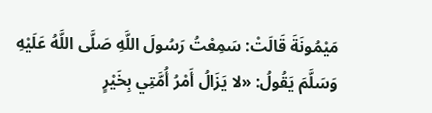مَيْمُونَةَ قَالَتْ: سَمِعْتُ رَسُولَ اللَّهِ صَلَّى اللَّهُ عَلَيْهِ وَسَلَّمَ يَقُولُ: «لا يَزَالُ أَمْرُ أُمَّتِي بِخَيْرٍ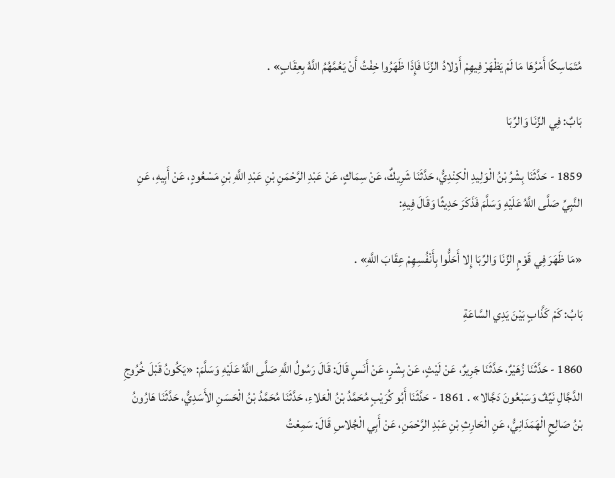مُتَمَاسِكًا أَمْرُهَا مَا لَمْ يَظْهَرْ فِيهِمْ أَوْلادُ الزِّنَا فَإِذَا ظَهَرُوا خِفْتُ أَنْ يَعُمَّهُمُ اللَّهُ بِعِقَابٍ» .

بَابٌ: فِي الزِّنَا وَالرِّبَا

1859 - حَدَّثَنَا بِشْرُ بْنُ الْوَلِيدِ الْكِنْدِيُّ، حَدَّثَنَا شَرِيكٌ، عَنْ سِمَاكٍ، عَنْ عَبْدِ الرَّحْمَنِ بْنِ عَبْدِ اللَّهِ بْنِ مَسْعُودٍ، عَنْ أَبِيهِ، عَنِ النَّبِيِّ صَلَّى اللَّهُ عَلَيْهِ وَسَلَّمَ فَذَكَرَ حَدِيثًا وَقَالَ فِيهِ:

«مَا ظَهَرَ فِي قَوْمٍ الزِّنَا وَالرِّبَا إِلا أَحَلُّوا بِأَنْفُسِهِمْ عِقَابَ اللَّهِ» .

بَابُ: كَمْ كَذَّابٍ بَيْنَ يَدِي السَّاعَةِ

1860 - حَدَّثَنَا زُهَيْرٌ، حَدَّثَنَا جَرِيرٌ، عَنْ لَيْثٍ، عَنْ بِشْرٍ، عَنْ أَنَسٍ قَالَ: قَالَ رَسُولُ اللَّهِ صَلَّى اللَّهُ عَلَيْهِ وَسَلَّمَ: «يَكُونُ قَبْلَ خُرُوجِ الدَّجَّالِ نَيِّفٌ وَسَبْعُونَ دَجَّالا» . 1861 - حَدَّثَنَا أَبُو كُرَيْبٍ مُحَمَّدُ بْنُ الْعَلاءِ، حَدَّثَنَا مُحَمَّدُ بْنُ الْحَسَنِ الأَسَدِيُّ، حَدَّثَنَا هَارُونُ بْنُ صَالِحٍ الْهَمَدَانِيُّ، عَنِ الْحَارِثِ بْنِ عَبْدِ الرَّحْمَنِ، عَنْ أَبِي الْجُلاسِ قَالَ: سَمِعْتُ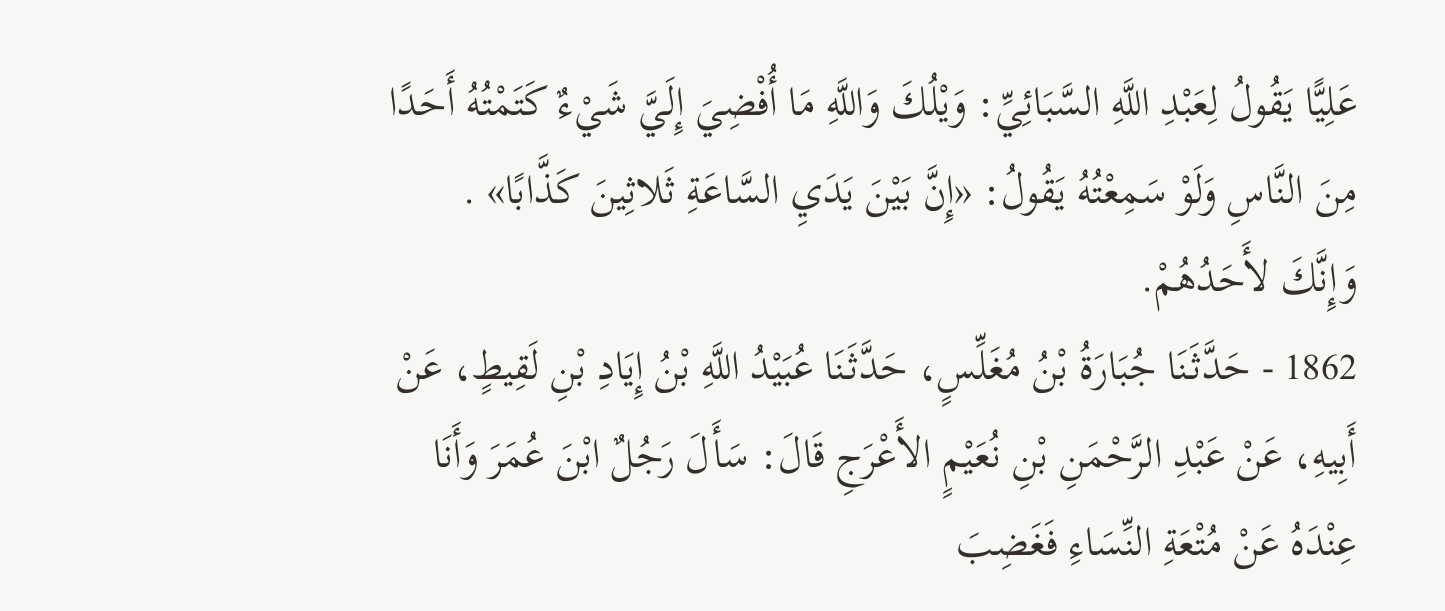عَلِيًّا يَقُولُ لِعَبْدِ اللَّهِ السَّبَائِيِّ: وَيْلُكَ وَاللَّهِ مَا أُفْضِيَ إِلَيَّ شَيْءٌ كَتَمْتُهُ أَحَدًا مِنَ النَّاسِ وَلَوْ سَمِعْتُهُ يَقُولُ: «إِنَّ بَيْنَ يَدَيِ السَّاعَةِ ثَلاثِينَ كَذَّابًا» . وَإِنَّكَ لأَحَدُهُمْ.
1862 - حَدَّثَنَا جُبَارَةُ بْنُ مُغَلِّسٍ، حَدَّثَنَا عُبَيْدُ اللَّهِ بْنُ إِيَادِ بْنِ لَقِيطٍ، عَنْ أَبِيهِ، عَنْ عَبْدِ الرَّحْمَنِ بْنِ نُعَيْمٍ الأَعْرَجِ قَالَ: سَأَلَ رَجُلٌ ابْنَ عُمَرَ وَأَنَا عِنْدَهُ عَنْ مُتْعَةِ النِّسَاءِ فَغَضِبَ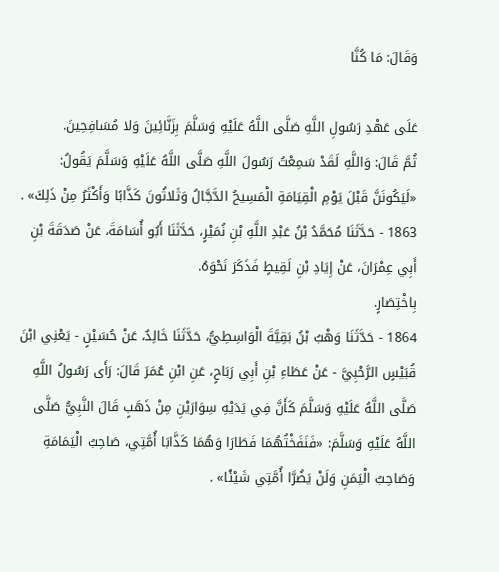وَقَالَ: مَا كُنَّا

عَلَى عَهْدِ رَسُولِ اللَّهِ صَلَّى اللَّهُ عَلَيْهِ وَسَلَّمَ بِزَنَّائِينَ وَلا مُسَافِحِينَ.
ثُمَّ قَالَ: وَاللَّهِ لَقَدْ سَمِعْتُ رَسُولَ اللَّهِ صَلَّى اللَّهُ عَلَيْهِ وَسَلَّمَ يَقُولُ: «لَيَكُونَنَّ قَبْلَ يَوْمِ الْقِيَامَةِ الْمَسِيحُ الدَّجَّالُ وَثَلاثُونَ كَذَّابًا وَأَكْثَرُ مِنْ ذَلِكَ» . 1863 - حَدَّثَنَا مُحَمَّدُ بْنُ عَبْدِ اللَّهِ بْنِ نُمَيْرٍ، حَدَّثَنَا أَبُو أُسَامَةَ، عَنْ صَدَقَةَ بْنِ أَبِي عِمْرَانَ، عَنْ إِيَادِ بْنِ لَقِيطٍ فَذَكَرَ نَحْوَهُ.
بِاخْتِصَارٍ.
1864 - حَدَّثَنَا وَهْبُ بْنُ بَقِيَّةَ الْوَاسِطِيُّ، حَدَّثَنَا خَالِدٌ، عَنْ حُسَيْنٍ - يَعْنِي ابْنَ قُبَيْسٍ الرَّحْبِيَّ - عَنْ عَطَاءِ بْنِ أَبِي رَبَاحٍ، عَنِ ابْنِ عُمَرَ قَالَ: رَأَى رَسُولُ اللَّهِ صَلَّى اللَّهُ عَلَيْهِ وَسَلَّمَ كَأَنَّ فِي يَدَيْهِ سِوَارَيْنِ مِنْ ذَهَبٍ قَالَ النَّبِيُّ صَلَّى اللَّهُ عَلَيْهِ وَسَلَّمَ: «فَنَفَخْتُهُمَا فَطَارَا وَهُمَا كَذَّابَا أُمَّتِي، صَاحِبُ الْيَمَامَةِ وَصَاحِبُ الْيَمَنِ وَلَنْ يَضُرَّا أُمَّتِي شَيْئًا» .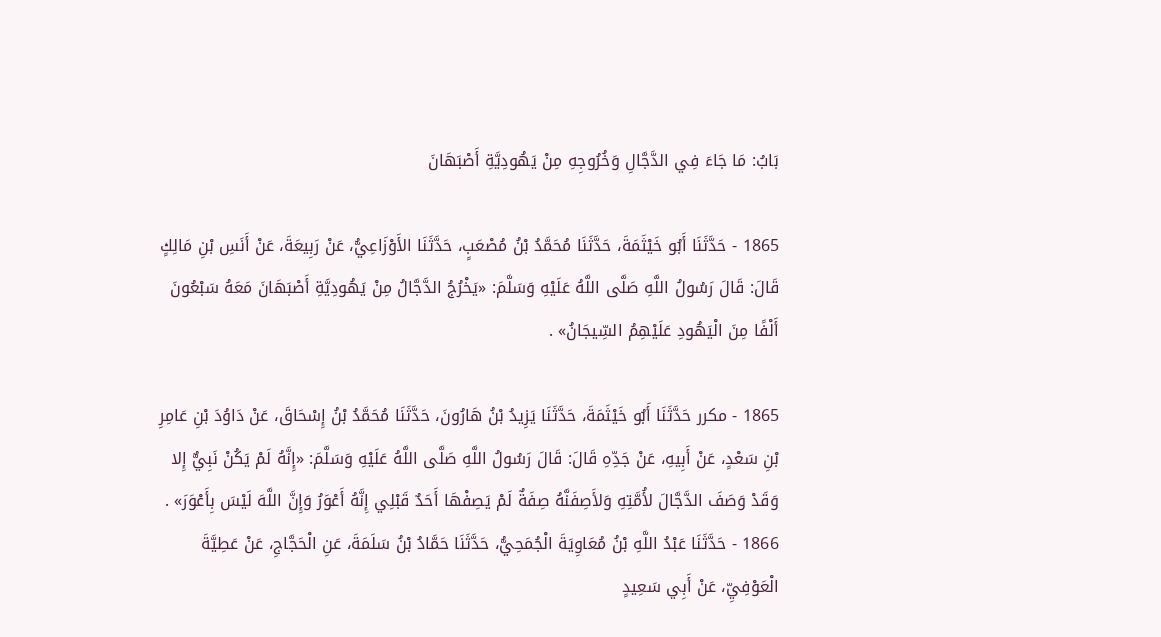بَابُ: مَا جَاءَ فِي الدَّجَّالِ وَخُرُوجِهِ مِنْ يَهُودِيَّةِ أَصْبَهَانَ

1865 - حَدَّثَنَا أَبُو خَيْثَمَةَ، حَدَّثَنَا مُحَمَّدُ بْنُ مُصْعَبٍ، حَدَّثَنَا الأَوْزَاعِيُّ، عَنْ رَبِيعَةَ، عَنْ أَنَسِ بْنِ مَالِكٍ قَالَ: قَالَ رَسُولُ اللَّهِ صَلَّى اللَّهُ عَلَيْهِ وَسَلَّمَ: «يَخْرُجُ الدَّجَّالُ مِنْ يَهُودِيَّةِ أَصْبَهَانَ مَعَهُ سَبْعُونَ أَلْفًا مِنَ الْيَهُودِ عَلَيْهِمُ السِّيجَانُ» .

1865 - مكرر حَدَّثَنَا أَبُو خَيْثَمَةَ، حَدَّثَنَا يَزِيدُ بْنُ هَارُونَ، حَدَّثَنَا مُحَمَّدُ بْنُ إِسْحَاقَ، عَنْ دَاوُدَ بْنِ عَامِرِ بْنِ سَعْدٍ، عَنْ أَبِيهِ، عَنْ جَدِّهِ قَالَ: قَالَ رَسُولُ اللَّهِ صَلَّى اللَّهُ عَلَيْهِ وَسَلَّمَ: «إِنَّهُ لَمْ يَكُنْ نَبِيٌّ إِلا وَقَدْ وَصَفَ الدَّجَّالَ لأُمَّتِهِ وَلأَصِفَنَّهُ صِفَةٌ لَمْ يَصِفْهَا أَحَدٌ قَبْلِي إِنَّهُ أَعْوَرُ وَإِنَّ اللَّهَ لَيْسَ بِأَعْوَرَ» . 1866 - حَدَّثَنَا عَبْدُ اللَّهِ بْنُ مُعَاوِيَةَ الْجُمَحِيُّ، حَدَّثَنَا حَمَّادُ بْنُ سَلَمَةَ، عَنِ الْحَجَّاجِ، عَنْ عَطِيَّةَ الْعَوْفِيِّ، عَنْ أَبِي سَعِيدٍ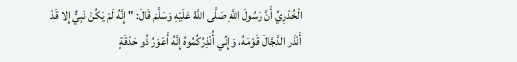الْخُدْرِيِّ أَنَّ رَسُولَ اللَّهِ صَلَّى اللَّهُ عَلَيْهِ وَسَلَّمَ قَالَ: " إِنَّهُ لَمْ يَكُنْ نَبِيٌّ إِلا قَدْ أَنْذَر الدَّجَّالَ قَوْمَهُ، وَإِنِّي أُنْذِرُكُمُوهُ إِنَّهُ أَعْوَرُ ذُو حَدْقَةٍ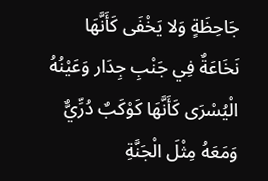جَاحِظَةٍ وَلا يَخْفَى كَأَنَّهَا نَخَاعَةٌ فِي جَنْبِ جِدَار وَعَيْنُهُ الْيُسْرَى كَأَنَّهَا كَوْكَبٌ دُرِّيٌّ وَمَعَهُ مِثْلَ الْجَنَّةِ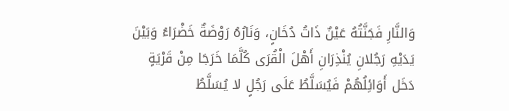وَالنَّارِ فَجَنَّتُهُ عَيْنٌ ذَاتُ دُخَانٍ، وَنَارُهُ رَوْضَةٌ خَضْرَاءُ وَبَيْنَ يَدَيْهِ رَجُلانِ يُنْذِرَانِ أَهْلَ الْقُرَى كُلَّمَا خَرَجَا مِنْ قَرْيَةٍ دَخَل أَوَائِلُهُمْ فَيُسَلَّطُ عَلَى رَجُلٍ لا يُسَلَّطُ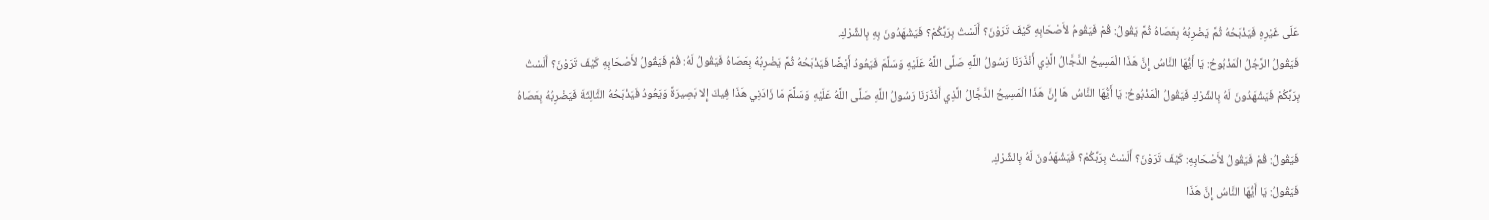عَلَى غَيْرِهِ فَيَذْبَحُهُ ثُمَّ يَضْرِبُهُ بِعَصَاهُ ثُمَّ يَقُولُ: قُمْ فَيَقُومُ لأَصْحَابِهِ كَيْفَ تَرَوْنَ؟ أَلَسْتُ بِرَبِّكُمْ؟ فَيَشْهَدُونَ بِهِ بِالشِّرْكِ.
فَيَقُولُ الرَّجُلُ الْمَذْبُوحُ: يَا أَيُّهَا النَّاسُ إِنَّ هَذَا الْمَسِيحُ الدَّجَّالُ الَّذِي أَنْذَرَنَا رَسُولُ اللَّهِ صَلَّى اللَّهُ عَلَيْهِ وَسَلَّمَ فَيَعُودُ أَيْضًا فَيَذْبَحُهُ ثُمَّ يَضْرِبُهُ بِعَصَاهُ فَيَقُولُ لَهُ: قُمْ فَيَقُولُ لأَصْحَابِهِ كَيْفَ تَرَوْنَ؟ أَلَسْتُ بِرَبِّكُمْ فَيَشْهَدُونَ لَهُ بِالشِّرْكِ فَيَقُولُ الْمَذْبُوحُ: يَا أَيُّهَا النَّاسُ هَا إِنَّ هَذَا الْمَسِيحُ الدَّجَّالُ الَّذِي أَنْذَرَنَا رَسُولُ اللَّهِ صَلَّى اللَّهُ عَلَيْهِ وَسَلَّمَ مَا زَادَنِي هَذَا فِيكَ إِلا بَصِيرَةً وَيَعُودُ فَيَذْبَحُهُ الثَّالِثَةَ فَيَضْرِبُهُ بِعَصَاهُ

فَيَقُولُ: قُمْ فَيَقُولُ لأَصْحَابِهِ: كَيْفَ تَرَوْنَ؟ أَلَسْتُ بِرَبِّكُمْ؟ فَيَشْهَدُونَ لَهُ بِالشِّرْكِ.
فَيَقُولُ: يَا أَيُّهَا النَّاسُ إِنَّ هَذَا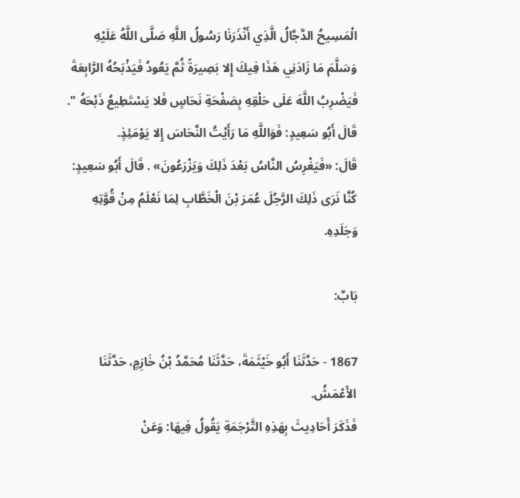الْمَسِيحُ الدَّجَّالُ الَّذِي أَنْذَرَنَا رَسُولُ اللَّهِ صَلَّى اللَّهُ عَلَيْهِ وَسَلَّمَ مَا زَادَنِي هَذَا فِيكَ إِلا بَصِيرَةً ثُمَّ يَعُودُ فَيَذْبَحُهُ الرَّابِعَةَ فَيَضْرِبُ اللَّهَ عَلَى حَلْقِهِ بِصَفْحَةِ نَحَاسٍ فَلا يَسْتَطِيعُ ذَبْحَهُ ". قَالَ أَبُو سَعِيدٍ: فَوَاللَّهِ مَا رَأَيْتُ النَّحَاسَ إِلا يَوْمَئِذٍ.
قَالَ: «فَيَغْرِسُ النَّاسُ بَعْدَ ذَلِكَ وَيَزْرَعُونَ» . قَالَ أَبُو سَعِيدٍ: كُنَّا نَرَى ذَلِكَ الرَّجُلَ عُمَرَ بْنَ الْخَطَّابِ لِمَا نَعْلَمُ مِنْ قُوَّتِهِ وَجَلَدِهِ.

بَابٌ:

1867 - حَدَّثَنَا أَبُو خَيْثَمَةَ، حَدَّثَنَا مُحَمَّدُ بْنُ خَازِمٍ، حَدَّثَنَا الأَعْمَشُ.
فَذَكَرَ أَحَادِيثَ بِهَذِهِ التَّرْجَمَةِ يَقُولُ فِيهَا: وَعَنْ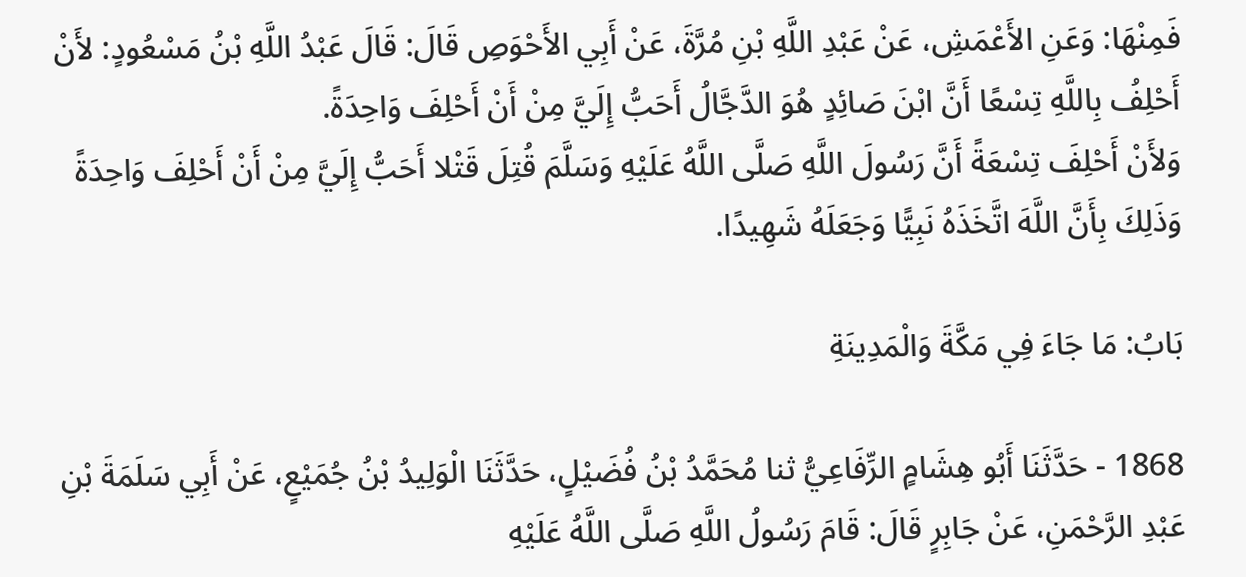فَمِنْهَا: وَعَنِ الأَعْمَشِ، عَنْ عَبْدِ اللَّهِ بْنِ مُرَّةَ، عَنْ أَبِي الأَحْوَصِ قَالَ: قَالَ عَبْدُ اللَّهِ بْنُ مَسْعُودٍ: لأَنْ أَحْلِفُ بِاللَّهِ تِسْعًا أَنَّ ابْنَ صَائِدٍ هُوَ الدَّجَّالُ أَحَبُّ إِلَيَّ مِنْ أَنْ أَحْلِفَ وَاحِدَةً.
وَلأَنْ أَحْلِفَ تِسْعَةً أَنَّ رَسُولَ اللَّهِ صَلَّى اللَّهُ عَلَيْهِ وَسَلَّمَ قُتِلَ قَتْلا أَحَبُّ إِلَيَّ مِنْ أَنْ أَحْلِفَ وَاحِدَةً وَذَلِكَ بِأَنَّ اللَّهَ اتَّخَذَهُ نَبِيًّا وَجَعَلَهُ شَهِيدًا.

بَابُ: مَا جَاءَ فِي مَكَّةَ وَالْمَدِينَةِ

1868 - حَدَّثَنَا أَبُو هِشَامٍ الرِّفَاعِيُّ ثنا مُحَمَّدُ بْنُ فُضَيْلٍ، حَدَّثَنَا الْوَلِيدُ بْنُ جُمَيْعٍ، عَنْ أَبِي سَلَمَةَ بْنِ عَبْدِ الرَّحْمَنِ، عَنْ جَابِرٍ قَالَ: قَامَ رَسُولُ اللَّهِ صَلَّى اللَّهُ عَلَيْهِ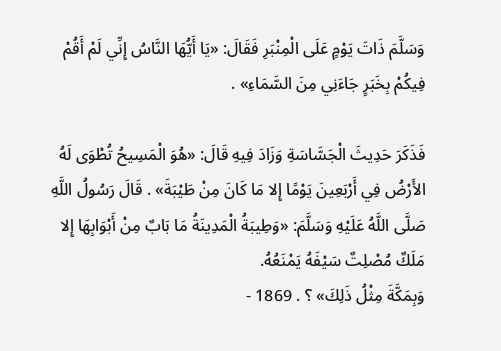وَسَلَّمَ ذَاتَ يَوْمٍ عَلَى الْمِنْبَرِ فَقَالَ: «يَا أَيُّهَا النَّاسُ إِنِّي لَمْ أَقُمْ فِيكُمْ بِخَبَرٍ جَاءَنِي مِنَ السَّمَاءِ» .

فَذَكَرَ حَدِيثَ الْجَسَّاسَةِ وَزَادَ فِيهِ قَالَ: «هُوَ الْمَسِيحُ تُطْوَى لَهُ الأَرْضُ فِي أَرْبَعِينَ يَوْمًا إِلا مَا كَانَ مِنْ طَيْبَةَ» . قَالَ رَسُولُ اللَّهِ صَلَّى اللَّهُ عَلَيْهِ وَسَلَّمَ: «وَطِيبَةُ الْمَدِينَةُ مَا بَابٌ مِنْ أَبْوَابِهَا إِلا مَلَكٌ مُصْلِتٌ سَيْفَهُ يَمْنَعُهُ.
وَبِمَكَّةَ مِثْلُ ذَلِكَ» ؟ . 1869 -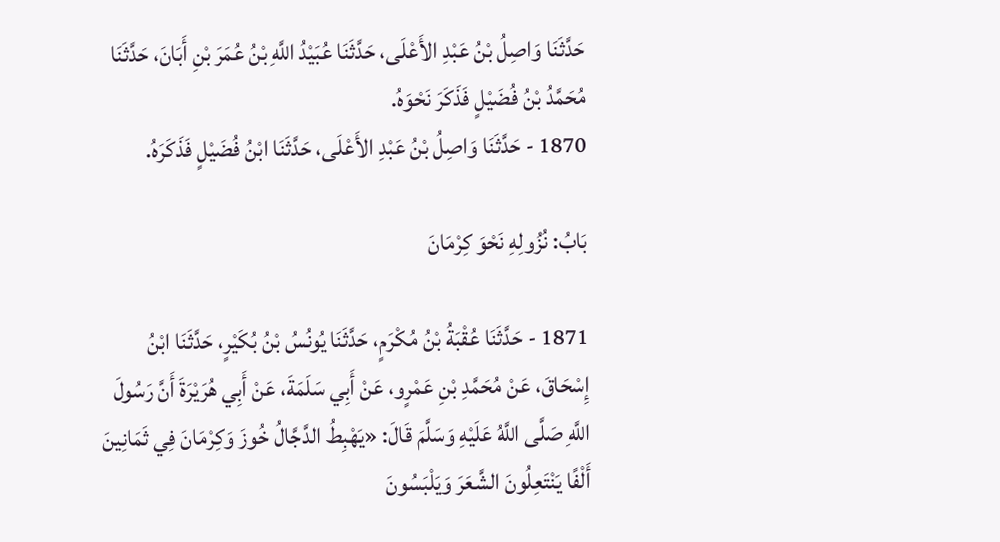حَدَّثَنَا وَاصِلُ بْنُ عَبْدِ الأَعْلَى، حَدَّثَنَا عُبَيْدُ اللَّهِ بْنُ عُمَرَ بْنِ أَبَانَ، حَدَّثَنَا مُحَمَّدُ بْنُ فُضَيْلٍ فَذَكَرَ نَحْوَهُ.
1870 - حَدَّثَنَا وَاصِلُ بْنُ عَبْدِ الأَعْلَى، حَدَّثَنَا ابْنُ فُضَيْلٍ فَذَكَرَهُ.

بَابُ: نُزُولِهِ نَحْوَ كِرْمَانَ

1871 - حَدَّثَنَا عُقْبَةُ بْنُ مُكْرَمٍ، حَدَّثَنَا يُونُسُ بْنُ بُكَيْرٍ، حَدَّثَنَا ابْنُ إِسْحَاقَ، عَنْ مُحَمَّدِ بْنِ عَمْرٍو، عَنْ أَبِي سَلَمَةَ، عَنْ أَبِي هُرَيْرَةَ أَنَّ رَسُولَ اللَّهِ صَلَّى اللَّهُ عَلَيْهِ وَسَلَّمَ قَالَ: «يَهْبِطُ الدَّجَّالُ خُوزَ وَكِرْمَانَ فِي ثَمَانِينَ أَلْفًا يَنْتَعِلُونَ الشَّعَرَ وَيَلْبَسُونَ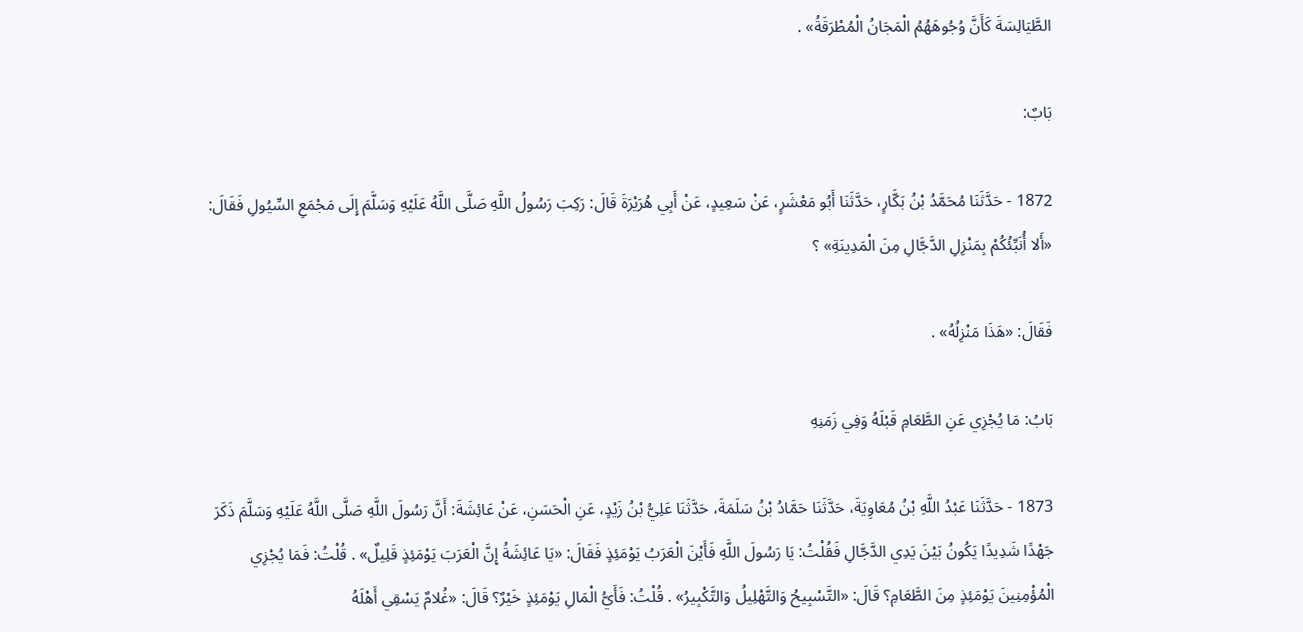الطَّيَالِسَةَ كَأَنَّ وُجُوهَهُمُ الْمَجَانُ الْمُطْرَقَةُ» .

بَابٌ:

1872 - حَدَّثَنَا مُحَمَّدُ بْنُ بَكَّارٍ، حَدَّثَنَا أَبُو مَعْشَرٍ، عَنْ سَعِيدٍ، عَنْ أَبِي هُرَيْرَةَ قَالَ: رَكِبَ رَسُولُ اللَّهِ صَلَّى اللَّهُ عَلَيْهِ وَسَلَّمَ إِلَى مَجْمَعِ السِّيُولِ فَقَالَ: «أَلا أُنَبِّئُكُمْ بِمَنْزِلِ الدَّجَّالِ مِنَ الْمَدِينَةِ» ؟

فَقَالَ: «هَذَا مَنْزِلُهُ» .

بَابُ: مَا يُجْزِي عَنِ الطَّعَامِ قَبْلَهُ وَفِي زَمَنِهِ

1873 - حَدَّثَنَا عَبْدُ اللَّهِ بْنُ مُعَاوِيَةَ، حَدَّثَنَا حَمَّادُ بْنُ سَلَمَةَ، حَدَّثَنَا عَلِيُّ بْنُ زَيْدٍ، عَنِ الْحَسَنِ، عَنْ عَائِشَةَ: أَنَّ رَسُولَ اللَّهِ صَلَّى اللَّهُ عَلَيْهِ وَسَلَّمَ ذَكَرَ جَهْدًا شَدِيدًا يَكُونُ بَيْنَ يَدِي الدَّجَّالِ فَقُلْتُ: يَا رَسُولَ اللَّهِ فَأَيْنَ الْعَرَبُ يَوْمَئِذٍ فَقَالَ: «يَا عَائِشَةُ إِنَّ الْعَرَبَ يَوْمَئِذٍ قَلِيلٌ» . قُلْتُ: فَمَا يُجْزِي الْمُؤْمِنِينَ يَوْمَئِذٍ مِنَ الطَّعَامِ؟ قَالَ: «التَّسْبِيحُ وَالتَّهْلِيلُ وَالتَّكْبِيرُ» . قُلْتُ: فَأَيُّ الْمَالِ يَوْمَئِذٍ خَيْرٌ؟ قَالَ: «غُلامٌ يَسْقِي أَهْلَهُ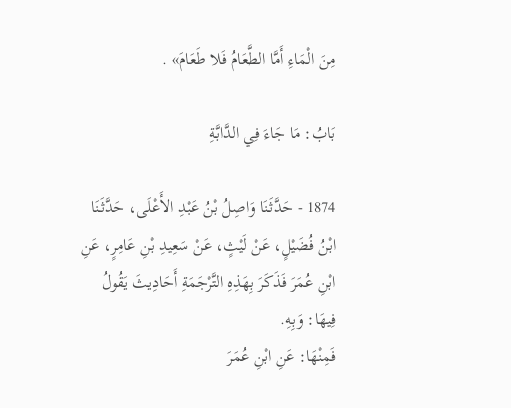مِنَ الْمَاءِ أَمَّا الطَّعَامُ فَلا طَعَامَ» .

بَابُ: مَا جَاءَ فِي الدَّابَّةِ

1874 - حَدَّثَنَا وَاصِلُ بْنُ عَبْدِ الأَعْلَى، حَدَّثَنَا ابْنُ فُضَيْلٍ، عَنْ لَيْثٍ، عَنْ سَعِيدِ بْنِ عَامِرٍ، عَنِ ابْنِ عُمَرَ فَذَكَرَ بِهَذِهِ التَّرْجَمَةِ أَحَادِيثَ يَقُولُ فِيهَا: وَبِهِ.
فَمِنْهَا: عَنِ ابْنِ عُمَرَ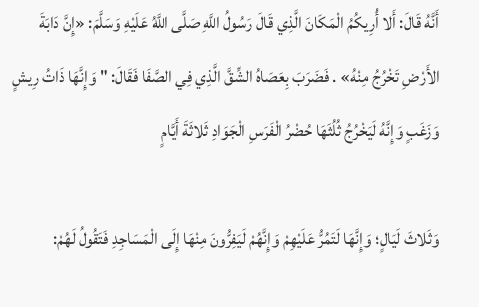أَنَّهُ قَالَ: أَلا أُرِيكُمُ الْمَكَانَ الَّذِي قَالَ رَسُولُ اللَّهِ صَلَّى اللَّهُ عَلَيْهِ وَسَلَّمَ: «إِنَّ دَابَةَ الأَرْضِ تَخْرُجُ مِنْهُ» . فَضَرَبَ بِعَصَاهُ الشِّقَّ الَّذِي فِي الصَّفَا فَقَالَ: " وَإِنَّهَا ذَاتُ رِيشٍ وَزَغَبٍ وَإِنَّهُ لَيَخْرُجُ ثُلُثَهَا حُضْرُ الْفَرَسِ الْجَوَادِ ثَلاثَةَ أَيَّامٍ

وَثَلاثَ لَيَالٍ؛ وَإِنَّهَا لَتَمُرُّ عَلَيْهِمْ وَإِنَّهُمْ لَيَفِرُّونَ مِنْهَا إِلَى الْمَسَاجِدِ فَتَقُولُ لَهُمْ: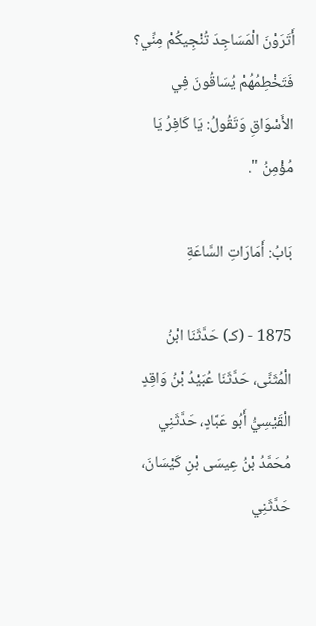أَتَرَوْنَ الْمَسَاجِدَ تُنْجِيكُمْ مِنِّي؟ فَتَخْطِمُهُمْ يُسَاقُونَ فِي الأَسْوَاقِ وَتَقُولُ: يَا كَافِرُ يَا مُؤْمِنُ ".

بَابُ: أَمَارَاتِ السَّاعَةِ

1875 - (كـ) حَدَّثَنَا ابْنُ الْمُثَنَّى، حَدَّثَنَا عُبَيْدُ بْنُ وَاقِدٍ الْقَيْسِيُّ أَبُو عَبَّادٍ، حَدَّثَنِي مُحَمَّدُ بْنُ عِيسَى بْنِ كَيْسَانَ، حَدَّثَنِي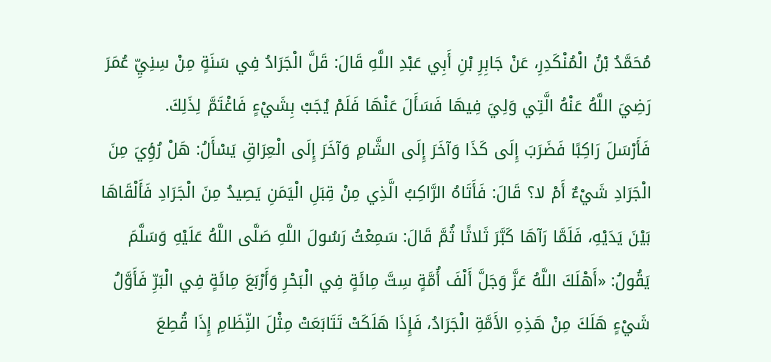مُحَمَّدُ بْنُ الْمُنْكَدِرِ، عَنْ جَابِرِ بْنِ أَبِي عَبْدِ اللَّهِ قَالَ: قَلَّ الْجَرَادُ فِي سَنَةٍ مِنْ سِنِيِّ عُمَرَ رَضِيَ اللَّهُ عَنْهُ الَّتِي وَلِيَ فِيهَا فَسَأَلَ عَنْهَا فَلَمْ يُجَبْ بِشَيْءٍ فَاغْتَمَّ لِذَلِكَ.
فَأَرْسَلَ رَاكِبًا فَضَرَبَ إِلَى كَذَا وَآخَرَ إِلَى الشَّامِ وَآخَرَ إِلَى الْعِرَاقِ يَسْأَلُ: هَلْ رُؤِيَ مِنَ الْجَرَادِ شَيْءٌ أَمْ لا؟ قَالَ: فَأَتَاهُ الرَّاكِبُ الَّذِي مِنْ قِبَلِ الْيَمَنِ يَصِيدُ مِنَ الْجَرَادِ فَأَلْقَاهَا بَيْنَ يَدَيْهِ، فَلَمَّا رَآهَا كَبَّرَ ثَلاثًا ثُمَّ قَالَ: سَمِعْتُ رَسُولَ اللَّهِ صَلَّى اللَّهُ عَلَيْهِ وَسَلَّمَ يَقُولُ: «أَهْلَكَ اللَّهُ عَزَّ وَجَلَّ أَلْفَ أُمَّةٍ سِتَّ مِائَةٍ فِي الْبَحْرِ وَأَرْبَعَ مِائَةٍ فِي الْبَرِّ فَأَوَّلُ شَيْءٍ هَلَكَ مِنْ هَذِهِ الأَمَّةِ الْجَرَادُ، فَإِذَا هَلَكَتْ تَتَابَعَتْ مِثْلَ النِّظَامِ إِذَا قُطِعَ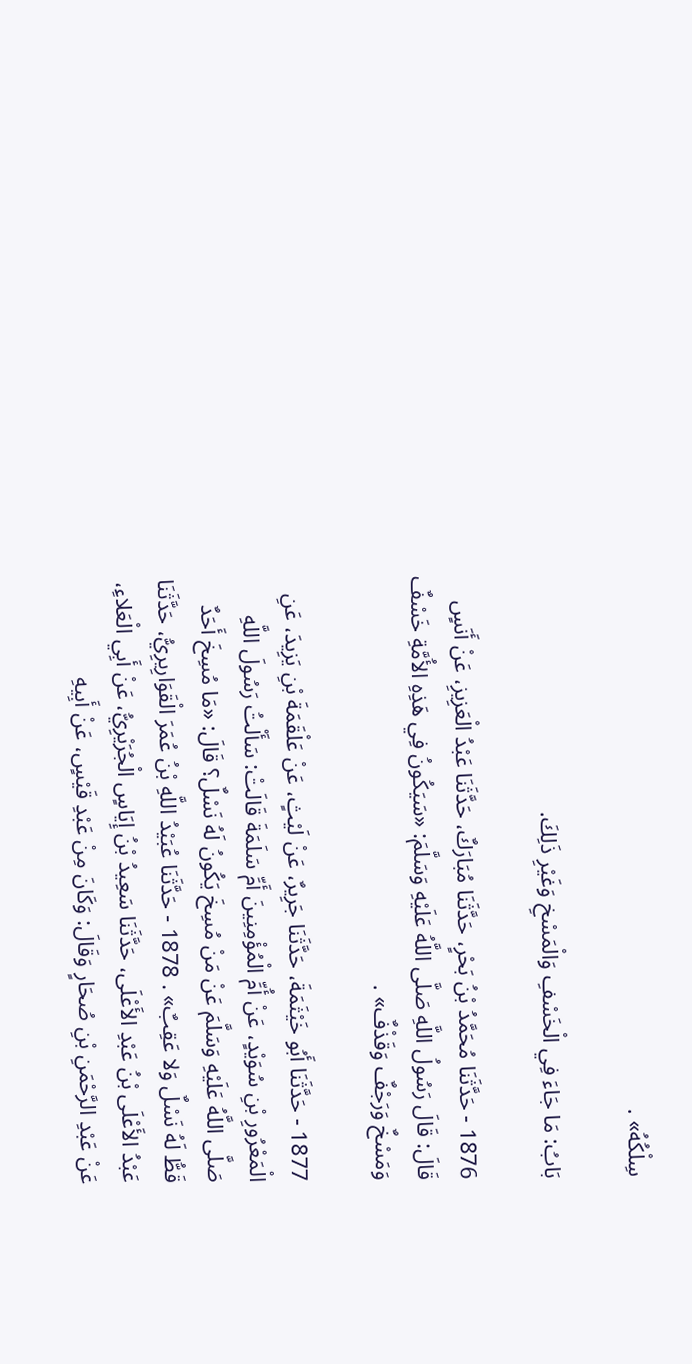سِلْكُهُ» .

بَابُ: مَا جَاءَ فِي الْخَسْفِ وَالْمَسْخِ وَغَيْرِ ذَلِكَ.

1876 - حَدَّثَنَا مُحَمَّدُ بْنُ بَحْرٍ، حَدَّثَنَا مُبَارَكٌ، حَدَّثَنَا عَبْدُ الْعَزِيزِ، عَنْ أَنَسٍ قَالَ: قَالَ رَسُولُ اللَّهِ صَلَّى اللَّهُ عَلَيْهِ وَسَلَّمَ: «سَيَكُونُ فِي هَذِهِ الأُمَّةِ خَسْفٌ وَمَسْخٌ وَرَجْفٌ وَقَذْفٌ» .

1877 - حَدَّثَنَا أَبُو خَيْثَمَةَ، حَدَّثَنَا جَرِيرٌ، عَنْ لَيْثٍ، عَنْ عَلْقَمَةَ بْنِ يَزِيدَ، عَنِ الْمَعْرُورِ بْنِ سُوَيْدٍ، عَنْ أُمِّ الْمُؤْمِنِينَ أَمِّ سَلَمَةَ قَالَتْ: سَأَلْتُ رَسُولَ اللَّهِ صَلَّى اللَّهُ عَلَيْهِ وَسَلَّمَ عَنْ مَنْ مُسِخَ يَكُونُ لَهُ نَسْلٌ؟ قَالَ: «مَا مُسِخَ أَحَدٌ قَطُّ لَهُ نَسْلٌ وَلا عَقِبٌ» . 1878 - حَدَّثَنَا عُبَيْدُ اللَّهِ بْنُ عُمَرَ الْقَوَارِيرِيُّ، حَدَّثَنَا عَبْدُ الأَعْلَى بْنُ عَبْدِ الأَعْلَى، حَدَّثَنَا سَعِيدُ بْنُ إِيَاسٍ الْجُرَيْرِيُّ، عَنْ أَبِي الْعَلاءِ، عَنْ عَبْدِ الرَّحْمَنِ بْنِ صُحَارٍ وَقَالَ: وَكَانَ مِنْ عَبْدِ قَيْسٍ، عَنْ أَبِيهِ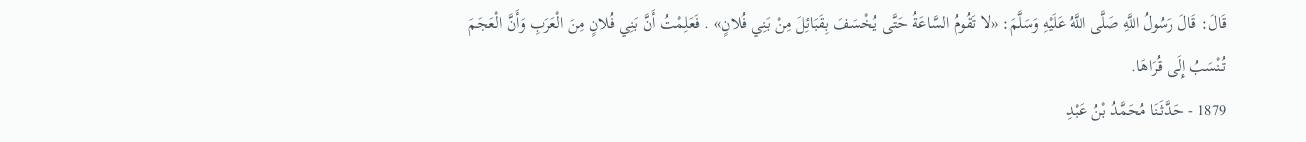قَالَ: قَالَ رَسُولُ اللَّهِ صَلَّى اللَّهُ عَلَيْهِ وَسَلَّمَ: «لا تَقُومُ السَّاعَةُ حَتَّى يُخْسَفَ بِقَبَائِلَ مِنْ بَنِي فُلانٍ» . فَعَلِمْتُ أَنَّ بَنِي فُلانٍ مِنَ الْعَرَبِ وَأَنَّ الْعَجَمَ تُنْسَبُ إِلَى قُرَاهَا.
1879 - حَدَّثَنَا مُحَمَّدُ بْنُ عَبْدِ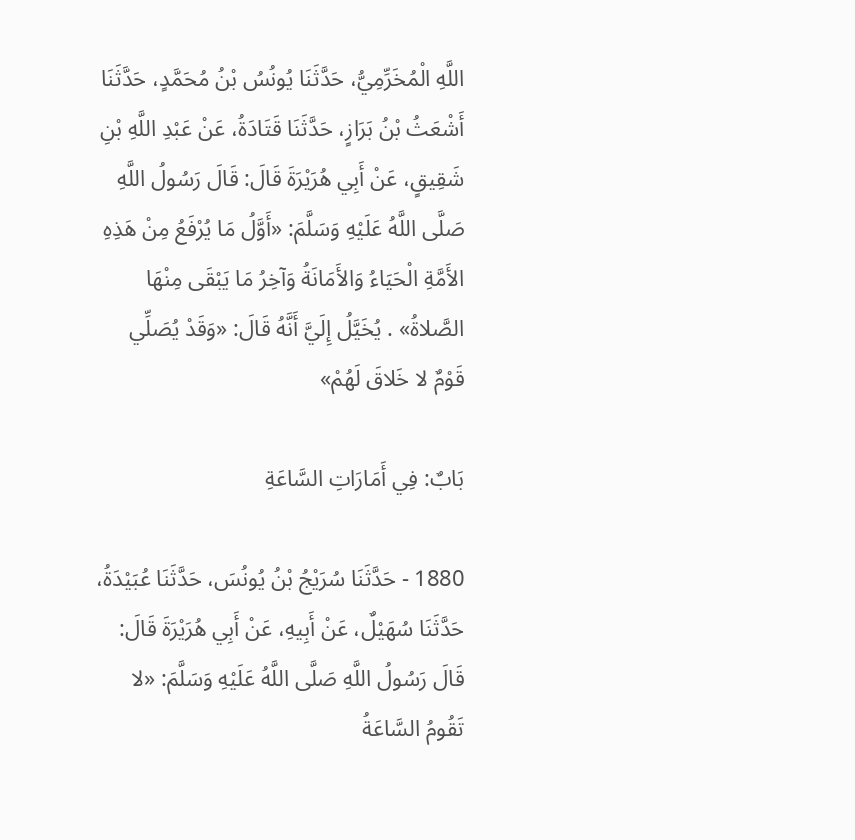اللَّهِ الْمُخَرِّمِيُّ، حَدَّثَنَا يُونُسُ بْنُ مُحَمَّدٍ، حَدَّثَنَا أَشْعَثُ بْنُ بَرَازٍ، حَدَّثَنَا قَتَادَةُ، عَنْ عَبْدِ اللَّهِ بْنِ شَقِيقٍ، عَنْ أَبِي هُرَيْرَةَ قَالَ: قَالَ رَسُولُ اللَّهِ صَلَّى اللَّهُ عَلَيْهِ وَسَلَّمَ: «أَوَّلُ مَا يُرْفَعُ مِنْ هَذِهِ الأَمَّةِ الْحَيَاءُ وَالأَمَانَةُ وَآخِرُ مَا يَبْقَى مِنْهَا الصَّلاةُ» . يُخَيَّلُ إِلَيَّ أَنَّهُ قَالَ: «وَقَدْ يُصَلِّي قَوْمٌ لا خَلاقَ لَهُمْ»

بَابٌ: فِي أَمَارَاتِ السَّاعَةِ

1880 - حَدَّثَنَا سُرَيْجُ بْنُ يُونُسَ، حَدَّثَنَا عُبَيْدَةُ، حَدَّثَنَا سُهَيْلٌ، عَنْ أَبِيهِ، عَنْ أَبِي هُرَيْرَةَ قَالَ: قَالَ رَسُولُ اللَّهِ صَلَّى اللَّهُ عَلَيْهِ وَسَلَّمَ: «لا تَقُومُ السَّاعَةُ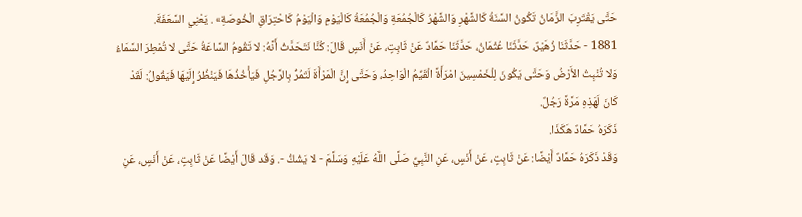حَتَّى يَقْتَرِبَ الزَّمَانُ تَكُونُ السَّنَةُ كَالشَّهْرِ وَالشَّهْرُ كَالْجُمُعَةِ وَالْجُمُعَةُ كَالْيَوْمِ وَالْيَوْمُ كَاحْتِرَاقِ الْخُوصَةِ» . يَعْنِي السَّعَفَةَ.
1881 - حَدَّثَنَا زُهَيْرٌ، حَدَّثَنَا عُثْمَانُ، حَدَّثَنَا حَمَّادٌ عَنْ ثَابِتٍ، عَنْ أَنَسٍ قَالَ: كُنَّا نَتَحَدَّثُ أَنَّهُ: لا تَقُومُ السَّاعَةُ حَتَّى لا تُمْطِرَ السَّمَاءُ وَلا تُنْبِتُ الأَرْضُ وَحَتَّى يَكُونَ لِلْخَمْسِينَ امْرَأَةً الْقَيِّمُ الْوَاحِدُ، وَحَتَّى إِنَّ الْمَرْأَةَ لَتَمُرُّ بِالرَّجُلِ فَيَأْخُذُهَا فَيَنْظُرُ إِلَيْهَا فَيَقُولُ: لَقَدْ كَانَ لَهَذِهِ مَرَّةً رَجُلٌ.
ذَكَرَهُ حَمَّادٌ هَكَذَا.
وَقَدْ ذَكَرَهُ حَمَّادٌ أَيْضًا: عَنْ ثَابِتٍ، عَنْ أَنَسٍ، عَنِ النَّبِيِّ صَلَّى اللَّهُ عَلَيْهِ وَسَلَّمَ - لا يَشُكُّ -. وَقَد قَالَ أَيْضًا عَنْ ثَابِتٍ، عَنْ أَنَسٍ، عَنِ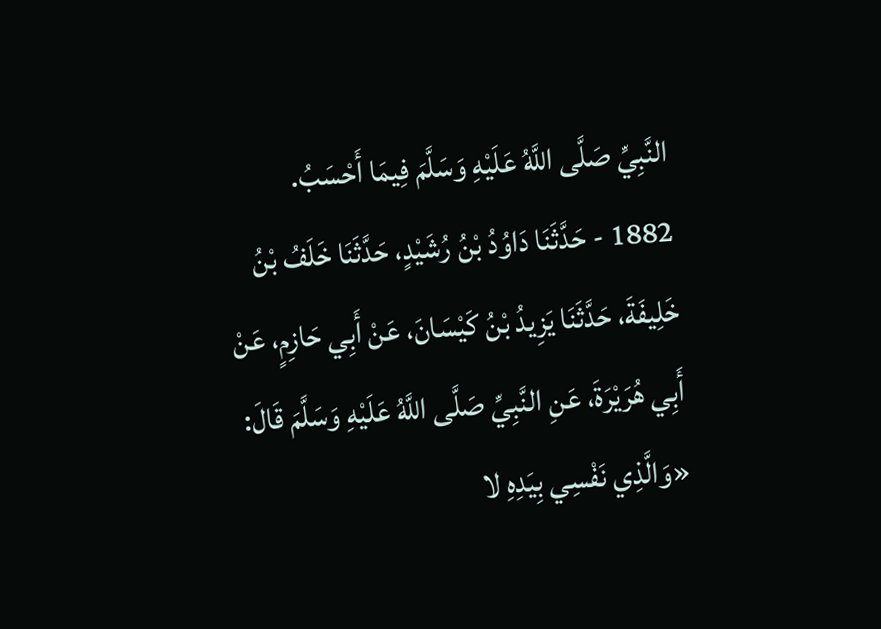النَّبِيِّ صَلَّى اللَّهُ عَلَيْهِ وَسَلَّمَ فِيمَا أَحْسَبُ.
1882 - حَدَّثَنَا دَاوُدُ بْنُ رُشَيْدٍ، حَدَّثَنَا خَلَفُ بْنُ خَلِيفَةَ، حَدَّثَنَا يَزِيدُ بْنُ كَيْسَانَ، عَنْ أَبِي حَازِمٍ، عَنْ أَبِي هُرَيْرَةَ، عَنِ النَّبِيِّ صَلَّى اللَّهُ عَلَيْهِ وَسَلَّمَ قَالَ: «وَالَّذِي نَفْسِي بِيَدِهِ لا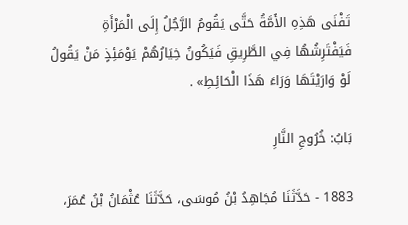تَفْنَى هَذِهِ الأَمَّةُ حَتَّى يَقُومُ الرَّجُلُ إِلَى الْمَرْأَةِ فَيَفْتَرِشُهُا فِي الطَّرِيقِ فَيَكُونُ خِيَارُهُمْ يَوْمَئِذٍ مَنْ يَقُولُ لَوْ وَارَيْتَهَا وَرَاءَ هَذَا الْحَائِطِ» .

بَابُ: خُرُوجِ النَّارِ

1883 - حَدَّثَنَا مُجَاهِدُ بْنُ مُوسَى، حَدَّثَنَا عُثْمَانُ بْنُ عُمَرَ،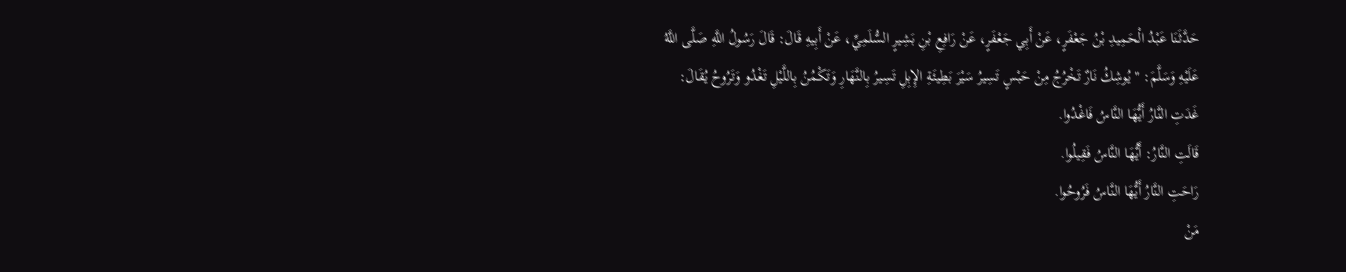حَدَّثَنَا عَبْدُ الْحَمِيدِ بْنُ جَعْفَرٍ، عَنْ أَبِي جَعْفَرٍ، عَنْ رَافِعِ بْنِ بَشِيرٍ السُّلَمِيِّ، عَنْ أَبِيهِ قَالَ: قَالَ رَسُولُ اللَّهِ صَلَّى اللَّهُ عَلَيْهِ وَسَلَّمَ: " يُوشِكُ نَارٌ تَخْرُجُ مِنْ حَبْسٍ تَسِيرُ سَيْرَ بَطِيئَةِ الإِبِلِ تَسِيرُ بِالنَّهَارِ وَتَكْمُنُ بِاللَّيْلِ تَغْدُو وَتَرُوحُ يُقَالَ: غَدَتِ النَّارُ أَيُّهَا النَّاسُ فَاغْدُوا.
قَالَتِ النَّارُ: أَيُّهَا النَّاسُ فَقِيلُوا.
رَاحَتِ النَّارُ أَيُّهَا النَّاسُ فَرُوحُوا.
مَنْ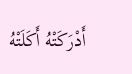أَدْرَكَتْهُ أَكَلَتْهُ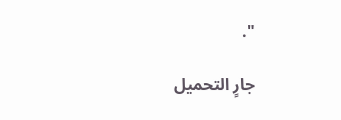".

جارٍ التحميل